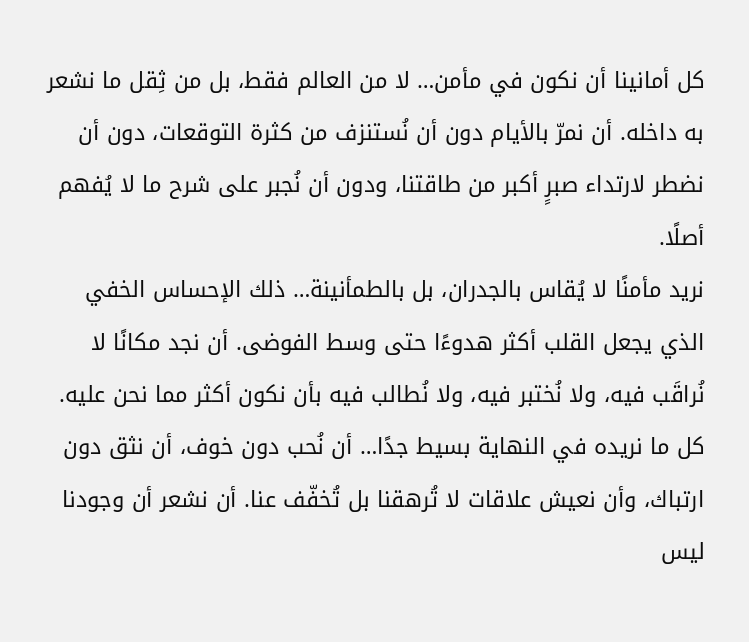كل أمانينا أن نكون في مأمن… لا من العالم فقط، بل من ثِقل ما نشعر به داخله. أن نمرّ بالأيام دون أن نُستنزف من كثرة التوقعات، دون أن نضطر لارتداء صبرٍ أكبر من طاقتنا، ودون أن نُجبر على شرح ما لا يُفهم أصلًا.
نريد مأمنًا لا يُقاس بالجدران، بل بالطمأنينة… ذلك الإحساس الخفي الذي يجعل القلب أكثر هدوءًا حتى وسط الفوضى. أن نجد مكانًا لا نُراقَب فيه، ولا نُختبر فيه، ولا نُطالب فيه بأن نكون أكثر مما نحن عليه.
كل ما نريده في النهاية بسيط جدًا… أن نُحب دون خوف، أن نثق دون ارتباك، وأن نعيش علاقات لا تُرهقنا بل تُخفّف عنا. أن نشعر أن وجودنا ليس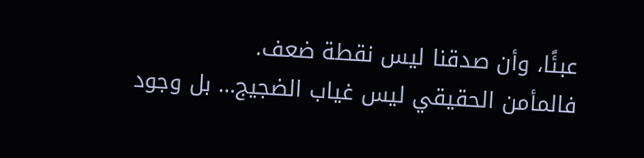عبئًا، وأن صدقنا ليس نقطة ضعف.
فالمأمن الحقيقي ليس غياب الضجيج… بل وجود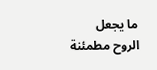ما يجعل الروح مطمئنة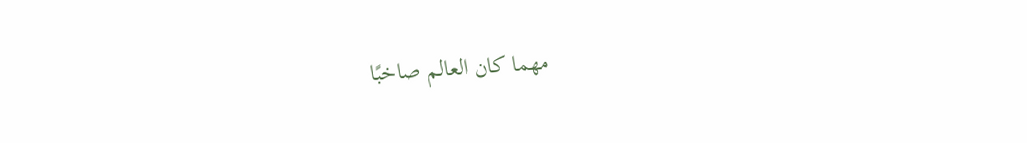مهما كان العالم صاخبًا